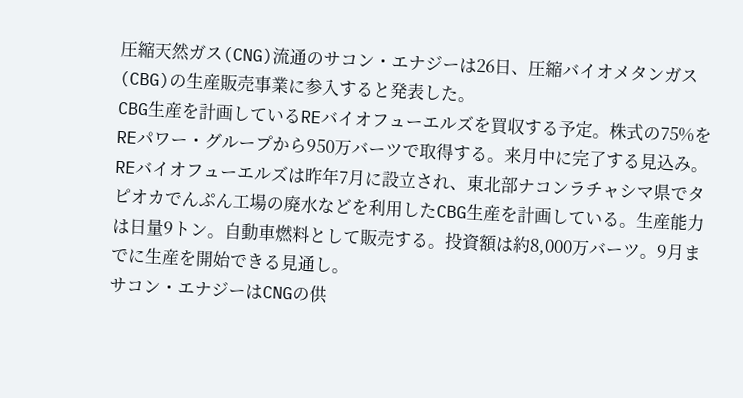圧縮天然ガス(CNG)流通のサコン・エナジーは26日、圧縮バイオメタンガス(CBG)の生産販売事業に参入すると発表した。
CBG生産を計画しているREバイオフューエルズを買収する予定。株式の75%をREパワー・グループから950万バーツで取得する。来月中に完了する見込み。
REバイオフューエルズは昨年7月に設立され、東北部ナコンラチャシマ県でタピオカでんぷん工場の廃水などを利用したCBG生産を計画している。生産能力は日量9トン。自動車燃料として販売する。投資額は約8,000万バーツ。9月までに生産を開始できる見通し。
サコン・エナジーはCNGの供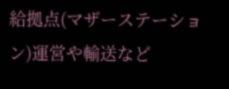給拠点(マザーステーション)運営や輸送など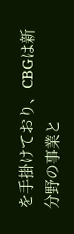を手掛けており、CBGは新分野の事業と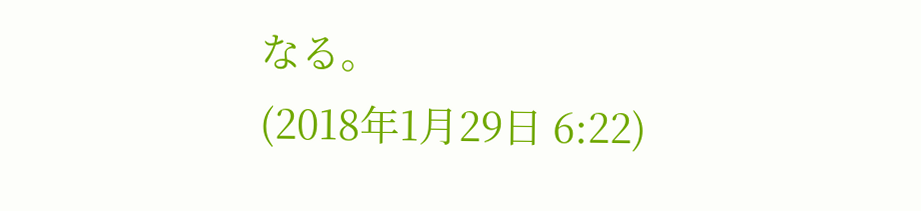なる。
(2018年1月29日 6:22)